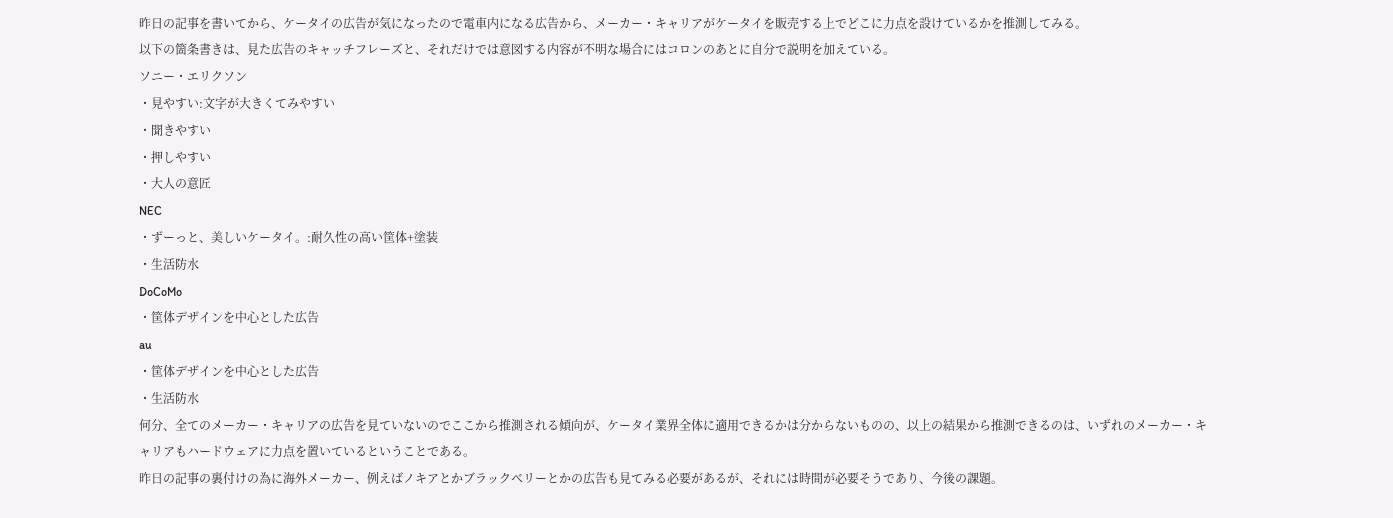昨日の記事を書いてから、ケータイの広告が気になったので電車内になる広告から、メーカー・キャリアがケータイを販売する上でどこに力点を設けているかを推測してみる。
以下の箇条書きは、見た広告のキャッチフレーズと、それだけでは意図する内容が不明な場合にはコロンのあとに自分で説明を加えている。
ソニー・エリクソン
・見やすい:文字が大きくてみやすい
・聞きやすい
・押しやすい
・大人の意匠
NEC
・ずーっと、美しいケータイ。:耐久性の高い筐体+塗装
・生活防水
DoCoMo
・筐体デザインを中心とした広告
au
・筐体デザインを中心とした広告
・生活防水
何分、全てのメーカー・キャリアの広告を見ていないのでここから推測される傾向が、ケータイ業界全体に適用できるかは分からないものの、以上の結果から推測できるのは、いずれのメーカー・キャリアもハードウェアに力点を置いているということである。
昨日の記事の裏付けの為に海外メーカー、例えばノキアとかブラックベリーとかの広告も見てみる必要があるが、それには時間が必要そうであり、今後の課題。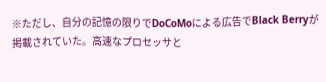※ただし、自分の記憶の限りでDoCoMoによる広告でBlack Berryが掲載されていた。高速なプロセッサと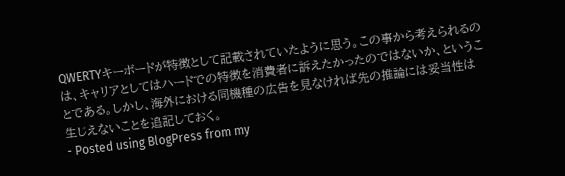QWERTYキーボードが特徴として記載されていたように思う。この事から考えられるのは、キャリアとしてはハードでの特徴を消費者に訴えたかったのではないか、ということである。しかし、海外における同機種の広告を見なければ先の推論には妥当性は生じえないことを追記しておく。
- Posted using BlogPress from my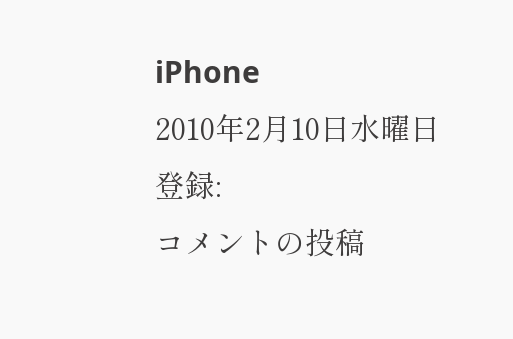iPhone
2010年2月10日水曜日
登録:
コメントの投稿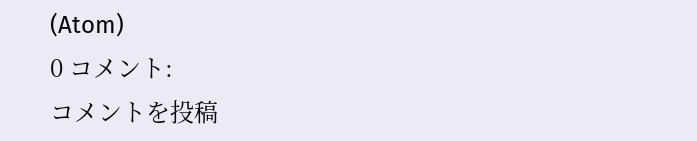(Atom)
0 コメント:
コメントを投稿